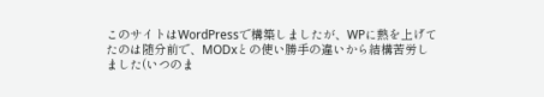このサイトはWordPressで構築しましたが、WPに熱を上げてたのは随分前で、MODxとの使い勝手の違いから結構苦労しました(いつのま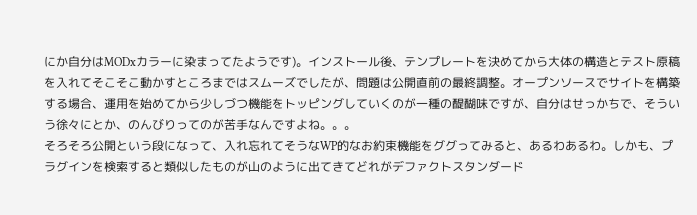にか自分はMODxカラーに染まってたようです)。インストール後、テンプレートを決めてから大体の構造とテスト原稿を入れてそこそこ動かすところまではスムーズでしたが、問題は公開直前の最終調整。オープンソースでサイトを構築する場合、運用を始めてから少しづつ機能をトッピングしていくのが一種の醍醐味ですが、自分はせっかちで、そういう徐々にとか、のんびりってのが苦手なんですよね。。。
そろそろ公開という段になって、入れ忘れてそうなWP的なお約束機能をググってみると、あるわあるわ。しかも、プラグインを検索すると類似したものが山のように出てきてどれがデファクトスタンダード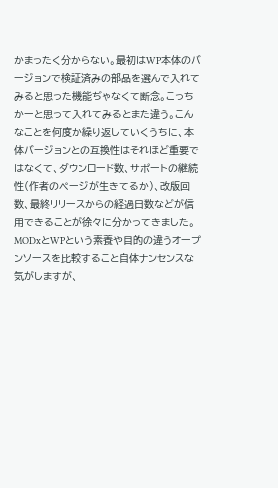かまったく分からない。最初はWP本体のバージョンで検証済みの部品を選んで入れてみると思った機能ぢゃなくて断念。こっちかーと思って入れてみるとまた違う。こんなことを何度か繰り返していくうちに、本体バージョンとの互換性はそれほど重要ではなくて、ダウンロード数、サポートの継続性(作者のページが生きてるか)、改版回数、最終リリースからの経過日数などが信用できることが徐々に分かってきました。
MODxとWPという素養や目的の違うオープンソースを比較すること自体ナンセンスな気がしますが、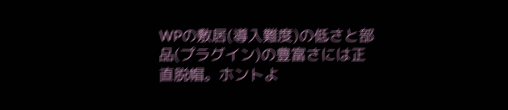WPの敷居(導入難度)の低さと部品(プラグイン)の豊富さには正直脱帽。ホントよ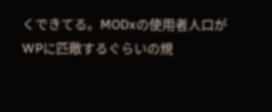くできてる。MODxの使用者人口がWPに匹敵するぐらいの規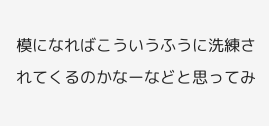模になればこういうふうに洗練されてくるのかなーなどと思ってみ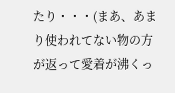たり・・・(まあ、あまり使われてない物の方が返って愛着が沸くっ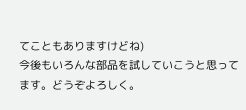てこともありますけどね)
今後もいろんな部品を試していこうと思ってます。どうぞよろしく。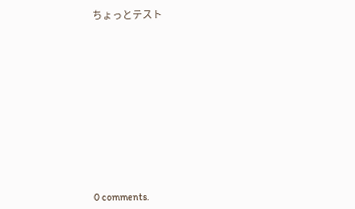ちょっとテスト












0 comments.